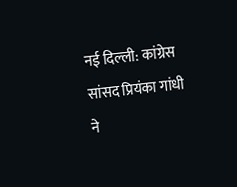नई दिल्ली: कांग्रेस सांसद प्रियंका गांधी ने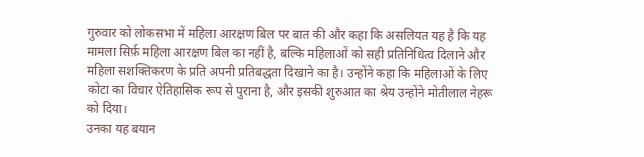गुरुवार को लोकसभा में महिला आरक्षण बिल पर बात की और कहा कि असलियत यह है कि यह मामला सिर्फ़ महिला आरक्षण बिल का नहीं है, बल्कि महिलाओं को सही प्रतिनिधित्व दिलाने और महिला सशक्तिकरण के प्रति अपनी प्रतिबद्धता दिखाने का है। उन्होंने कहा कि महिलाओं के लिए कोटा का विचार ऐतिहासिक रूप से पुराना है, और इसकी शुरुआत का श्रेय उन्होंने मोतीलाल नेहरू को दिया।
उनका यह बयान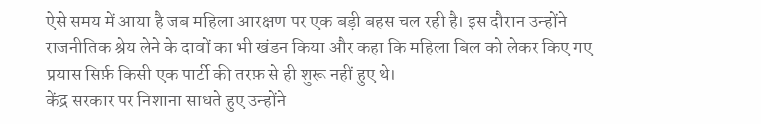ऐसे समय में आया है जब महिला आरक्षण पर एक बड़ी बहस चल रही है। इस दौरान उन्होंने राजनीतिक श्रेय लेने के दावों का भी खंडन किया और कहा कि महिला बिल को लेकर किए गए प्रयास सिर्फ़ किसी एक पार्टी की तरफ़ से ही शुरू नहीं हुए थे।
केंद्र सरकार पर निशाना साधते हुए उन्होंने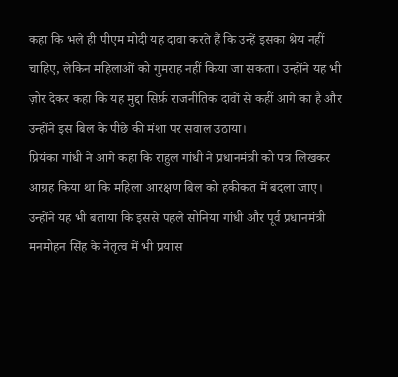कहा कि भले ही पीएम मोदी यह दावा करते हैं कि उन्हें इसका श्रेय नहीं चाहिए, लेकिन महिलाओं को गुमराह नहीं किया जा सकता। उन्होंने यह भी ज़ोर देकर कहा कि यह मुद्दा सिर्फ़ राजनीतिक दावों से कहीं आगे का है और उन्होंने इस बिल के पीछे की मंशा पर सवाल उठाया।
प्रियंका गांधी ने आगे कहा कि राहुल गांधी ने प्रधानमंत्री को पत्र लिखकर आग्रह किया था कि महिला आरक्षण बिल को हकीकत में बदला जाए। उन्होंने यह भी बताया कि इससे पहले सोनिया गांधी और पूर्व प्रधानमंत्री मनमोहन सिंह के नेतृत्व में भी प्रयास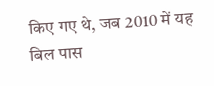किए गए थे, जब 2010 में यह बिल पास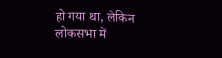हो गया था, लेकिन लोकसभा में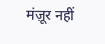मंज़ूर नहीं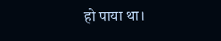हो पाया था।